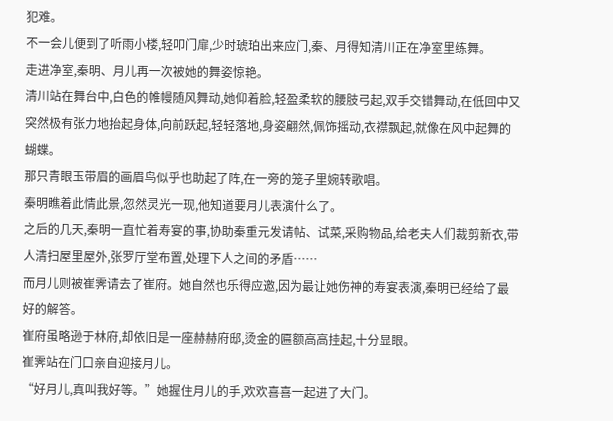犯难。
不一会儿便到了听雨小楼,轻叩门扉,少时琥珀出来应门,秦、月得知清川正在净室里练舞。
走进净室,秦明、月儿再一次被她的舞姿惊艳。
清川站在舞台中,白色的帷幔随风舞动,她仰着脸,轻盈柔软的腰肢弓起,双手交错舞动,在低回中又突然极有张力地抬起身体,向前跃起,轻轻落地,身姿翩然,佩饰摇动,衣襟飘起,就像在风中起舞的蝴蝶。
那只青眼玉带眉的画眉鸟似乎也助起了阵,在一旁的笼子里婉转歌唱。
秦明瞧着此情此景,忽然灵光一现,他知道要月儿表演什么了。
之后的几天,秦明一直忙着寿宴的事,协助秦重元发请帖、试菜,采购物品,给老夫人们裁剪新衣,带人清扫屋里屋外,张罗厅堂布置,处理下人之间的矛盾……
而月儿则被崔霁请去了崔府。她自然也乐得应邀,因为最让她伤神的寿宴表演,秦明已经给了最好的解答。
崔府虽略逊于林府,却依旧是一座赫赫府邸,烫金的匾额高高挂起,十分显眼。
崔霁站在门口亲自迎接月儿。
“好月儿,真叫我好等。”她握住月儿的手,欢欢喜喜一起进了大门。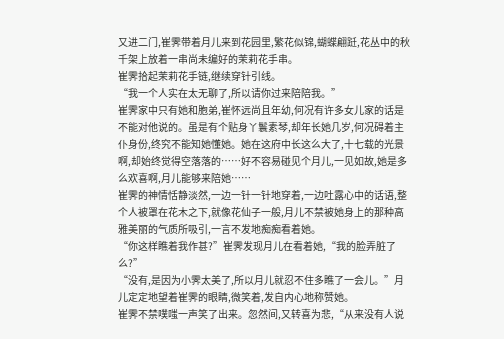又进二门,崔霁带着月儿来到花园里,繁花似锦,蝴蝶翩跹,花丛中的秋千架上放着一串尚未编好的茉莉花手串。
崔霁拾起茉莉花手链,继续穿针引线。
“我一个人实在太无聊了,所以请你过来陪陪我。”
崔霁家中只有她和胞弟,崔怀远尚且年幼,何况有许多女儿家的话是不能对他说的。虽是有个贴身丫鬟素琴,却年长她几岁,何况碍着主仆身份,终究不能知她懂她。她在这府中长这么大了,十七载的光景啊,却始终觉得空落落的……好不容易碰见个月儿,一见如故,她是多么欢喜啊,月儿能够来陪她……
崔霁的神情恬静淡然,一边一针一针地穿着,一边吐露心中的话语,整个人被罩在花木之下,就像花仙子一般,月儿不禁被她身上的那种高雅美丽的气质所吸引,一言不发地痴痴看着她。
“你这样瞧着我作甚?”崔霁发现月儿在看着她,“我的脸弄脏了么?”
“没有,是因为小霁太美了,所以月儿就忍不住多瞧了一会儿。”月儿定定地望着崔霁的眼睛,微笑着,发自内心地称赞她。
崔霁不禁噗嗤一声笑了出来。忽然间,又转喜为悲,“从来没有人说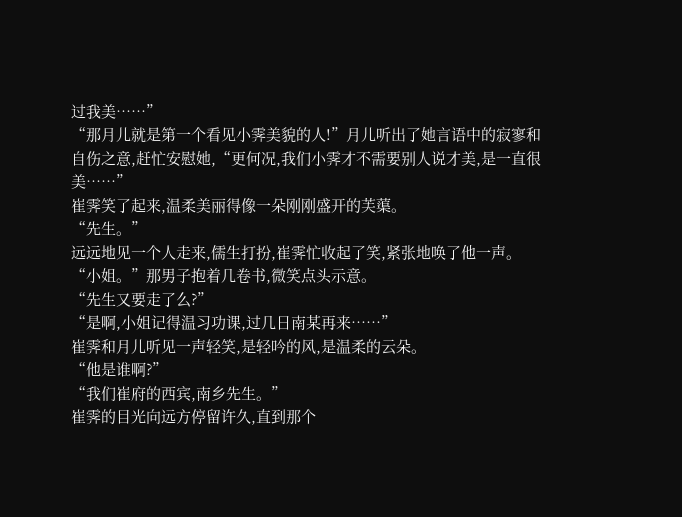过我美……”
“那月儿就是第一个看见小霁美貌的人!”月儿听出了她言语中的寂寥和自伤之意,赶忙安慰她,“更何况,我们小霁才不需要别人说才美,是一直很美……”
崔霁笑了起来,温柔美丽得像一朵刚刚盛开的芙蕖。
“先生。”
远远地见一个人走来,儒生打扮,崔霁忙收起了笑,紧张地唤了他一声。
“小姐。”那男子抱着几卷书,微笑点头示意。
“先生又要走了么?”
“是啊,小姐记得温习功课,过几日南某再来……”
崔霁和月儿听见一声轻笑,是轻吟的风,是温柔的云朵。
“他是谁啊?”
“我们崔府的西宾,南乡先生。”
崔霁的目光向远方停留许久,直到那个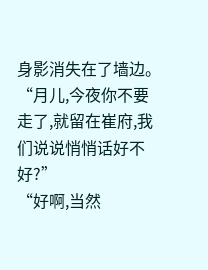身影消失在了墙边。
“月儿,今夜你不要走了,就留在崔府,我们说说悄悄话好不好?”
“好啊,当然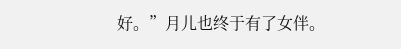好。”月儿也终于有了女伴。